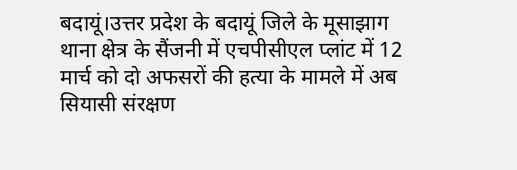बदायूं।उत्तर प्रदेश के बदायूं जिले के मूसाझाग थाना क्षेत्र के सैंजनी में एचपीसीएल प्लांट में 12 मार्च को दो अफसरों की हत्या के मामले में अब सियासी संरक्षण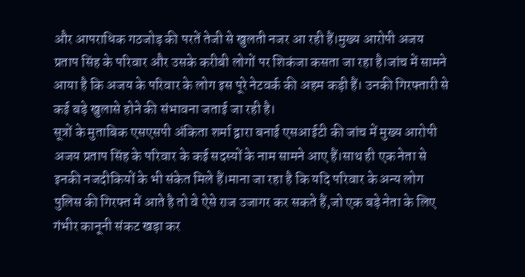और आपराधिक गठजोड़ की परतें तेजी से खुलती नजर आ रही हैं।मुख्य आरोपी अजय प्रताप सिंह के परिवार और उसके करीबी लोगों पर शिकंजा कसता जा रहा है।जांच में सामने आया है कि अजय के परिवार के लोग इस पूरे नेटवर्क की अहम कड़ी हैं। उनकी गिरफ्तारी से कई बड़े खुलासे होने की संभावना जताई जा रही है।
सूत्रों के मुताबिक एसएसपी अंकिता शर्मा द्वारा बनाई एसआईटी की जांच में मुख्य आरोपी अजय प्रताप सिंह के परिवार के कई सदस्यों के नाम सामने आए हैं।साथ ही एक नेता से इनकी नजदीकियों के भी संकेत मिले हैं।माना जा रहा है कि यदि परिवार के अन्य लोग पुलिस की गिरफ्त में आते है तो वे ऐसे राज उजागर कर सकते हैं,जो एक बड़े नेता के लिए गंभीर कानूनी संकट खड़ा कर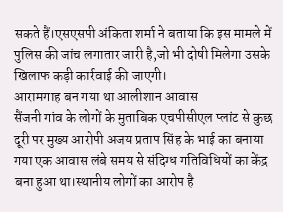सकते हैं।एसएसपी अंकिता शर्मा ने बताया कि इस मामले में पुलिस की जांच लगातार जारी है,जो भी दोषी मिलेगा उसके खिलाफ कड़ी कार्रवाई की जाएगी।
आरामगाह बन गया था आलीशान आवास
सैंजनी गांव के लोगों के मुताबिक एचपीसीएल प्लांट से कुछ दूरी पर मुख्य आरोपी अजय प्रताप सिंह के भाई का बनाया गया एक आवास लंबे समय से संदिग्ध गतिविधियों का केंद्र बना हुआ था।स्थानीय लोगों का आरोप है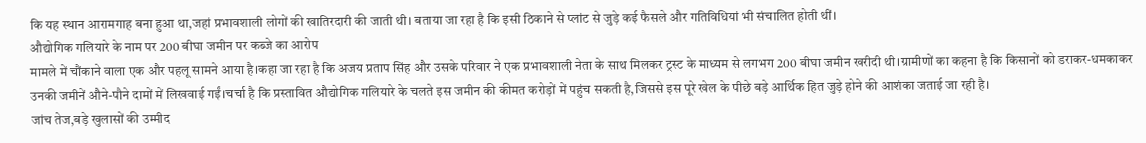कि यह स्थान आरामगाह बना हुआ था,जहां प्रभावशाली लोगों की खातिरदारी की जाती थी। बताया जा रहा है कि इसी ठिकाने से प्लांट से जुड़े कई फैसले और गतिविधियां भी संचालित होती थीं।
औद्योगिक गलियारे के नाम पर 200 बीघा जमीन पर कब्जे का आरोप
मामले में चौंकाने वाला एक और पहलू सामने आया है।कहा जा रहा है कि अजय प्रताप सिंह और उसके परिवार ने एक प्रभावशाली नेता के साथ मिलकर ट्रस्ट के माध्यम से लगभग 200 बीघा जमीन खरीदी थी।ग्रामीणों का कहना है कि किसानों को डराकर-धमकाकर उनकी जमीनें औने-पौने दामों में लिखवाई गईं।चर्चा है कि प्रस्तावित औद्योगिक गलियारे के चलते इस जमीन की कीमत करोड़ों में पहुंच सकती है,जिससे इस पूरे खेल के पीछे बड़े आर्थिक हित जुड़े होने की आशंका जताई जा रही है।
जांच तेज,बड़े खुलासों की उम्मीद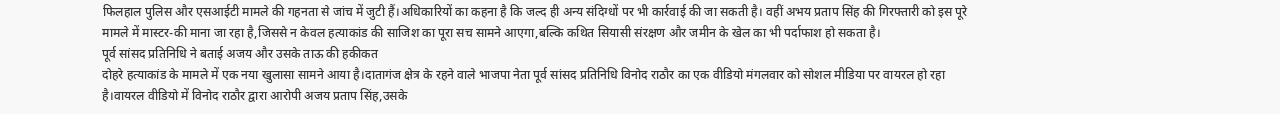फिलहाल पुलिस और एसआईटी मामले की गहनता से जांच में जुटी हैं।अधिकारियों का कहना है कि जल्द ही अन्य संदिग्धों पर भी कार्रवाई की जा सकती है। वहीं अभय प्रताप सिंह की गिरफ्तारी को इस पूरे मामले में मास्टर-की माना जा रहा है,जिससे न केवल हत्याकांड की साजिश का पूरा सच सामने आएगा,बल्कि कथित सियासी संरक्षण और जमीन के खेल का भी पर्दाफाश हो सकता है।
पूर्व सांसद प्रतिनिधि ने बताई अजय और उसके ताऊ की हकीकत
दोहरे हत्याकांड के मामले में एक नया खुलासा सामने आया है।दातागंज क्षेत्र के रहने वाले भाजपा नेता पूर्व सांसद प्रतिनिधि विनोद राठौर का एक वीडियो मंगलवार को सोशल मीडिया पर वायरल हो रहा है।वायरल वीडियो में विनोद राठौर द्वारा आरोपी अजय प्रताप सिंह,उसके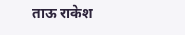ताऊ राकेश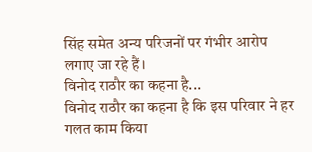सिंह समेत अन्य परिजनों पर गंभीर आरोप लगाए जा रहे हैं।
विनोद राठौर का कहना है...
विनोद राठौर का कहना है कि इस परिवार ने हर गलत काम किया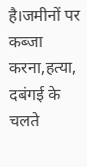है।जमीनों पर कब्जा करना,हत्या, दबंगई के चलते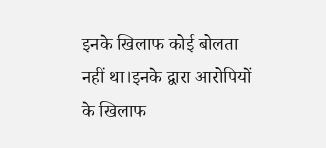इनके खिलाफ कोई बोलता नहीं था।इनके द्वारा आरोपियों के खिलाफ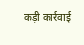कड़ी कार्रवाई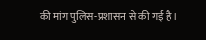की मांग पुलिस-प्रशासन से की गई है।